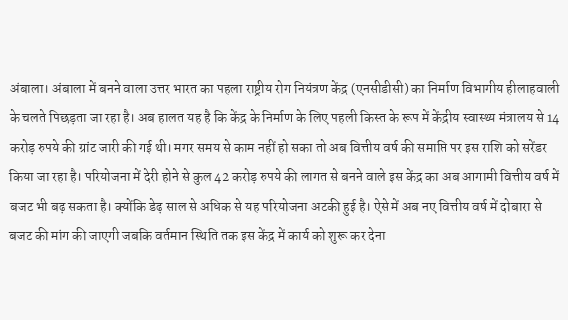अंबाला। अंबाला में बनने वाला उत्तर भारत का पहला राष्ट्रीय रोग नियंत्रण केंद्र (एनसीडीसी) का निर्माण विभागीय हीलाहवाली के चलते पिछड़ता जा रहा है। अब हालत यह है कि केंद्र के निर्माण के लिए पहली किस्त के रूप में केंद्रीय स्वास्थ्य मंत्रालय से 14 करोड़ रुपये की ग्रांट जारी की गई थी। मगर समय से काम नहीं हो सका तो अब वित्तीय वर्ष की समाप्ति पर इस राशि को सरेंडर किया जा रहा है। परियोजना में देरी होने से कुल 42 करोड़ रुपये की लागत से बनने वाले इस केंद्र का अब आगामी वित्तीय वर्ष में बजट भी बढ़ सकता है। क्योंकि डेढ़ साल से अधिक से यह परियोजना अटकी हुई है। ऐसे में अब नए वित्तीय वर्ष में दोबारा से बजट की मांग की जाएगी जबकि वर्तमान स्थिति तक इस केंद्र में कार्य को शुरू कर देना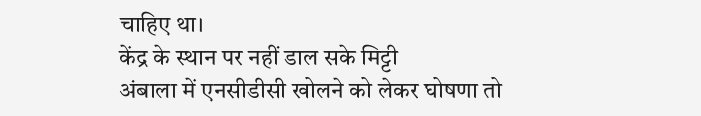चाहिए था।
केंद्र के स्थान पर नहीं डाल सके मिट्टी
अंबाला में एनसीडीसी खोलने को लेकर घोषणा तो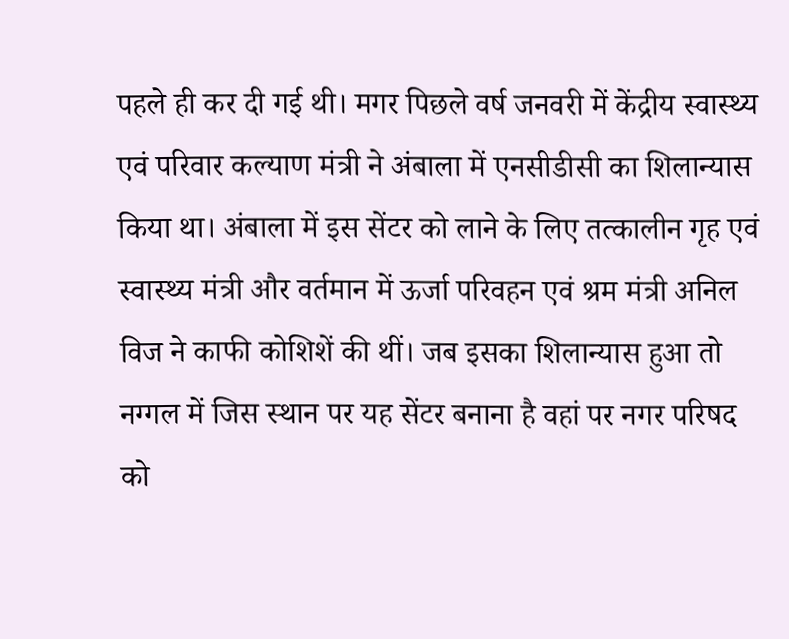पहले ही कर दी गई थी। मगर पिछले वर्ष जनवरी में केंद्रीय स्वास्थ्य एवं परिवार कल्याण मंत्री ने अंबाला में एनसीडीसी का शिलान्यास किया था। अंबाला में इस सेंटर को लाने के लिए तत्कालीन गृह एवं स्वास्थ्य मंत्री और वर्तमान में ऊर्जा परिवहन एवं श्रम मंत्री अनिल विज ने काफी कोशिशें की थीं। जब इसका शिलान्यास हुआ तो नग्गल में जिस स्थान पर यह सेंटर बनाना है वहां पर नगर परिषद को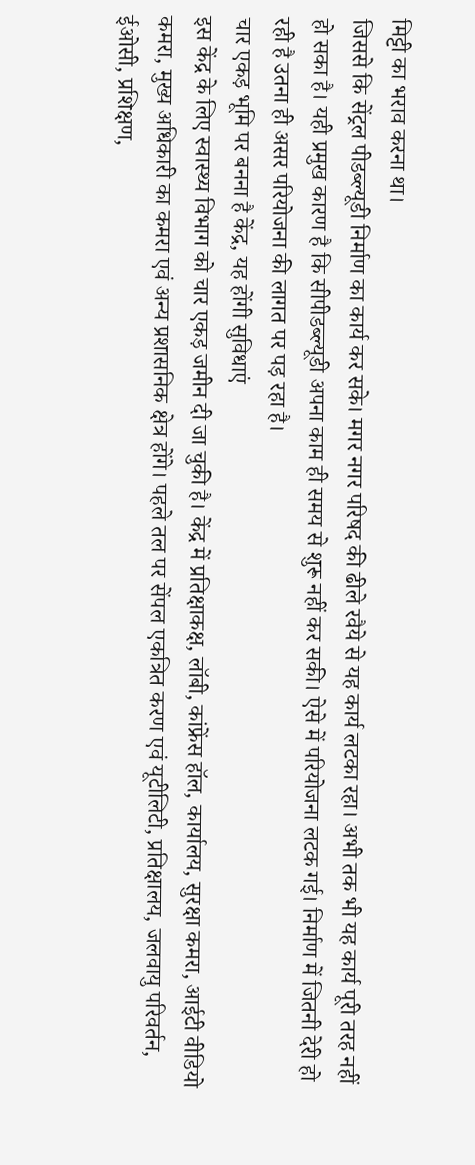मिट्टी का भराव करना था।
जिससे कि सेंट्रल पीडब्ल्यूडी निर्माण का कार्य कर सके। मगर नगर परिषद की ढीले रवैये से यह कार्य लटका रहा। अभी तक भी यह कार्य पूरी तरह नहीं हो सका है। यही प्रमुख कारण है कि सीपीडब्ल्यूडी अपना काम ही समय से शुरू नहीं कर सकी। ऐसे में परियोजना लटक गई। निर्माण में जितनी देरी हो रही है उतना ही असर परियोजना की लागत पर पड़ रहा है।
चार एकड़ भूमि पर बनना है केंद्र, यह होंगी सुविधाएं
इस केंद्र के लिए स्वास्थ्य विभाग को चार एकड़ जमीन दी जा चुकी है। केंद्र में प्रतिक्षाकक्ष, लॉबी, कांफ्रेंस हॉल, कार्यालय, सुरक्षा कमरा, आईटी वीडियो कमरा, मुख्य अधिकारी का कमरा एवं अन्य प्रशासनिक क्षेत्र होंगे। पहले तल पर सेंपल एकत्रित करण एवं यूटीलिटी, प्रतिक्षालय, जलवायु परिवर्तन, ईओसी, प्रशिक्षण,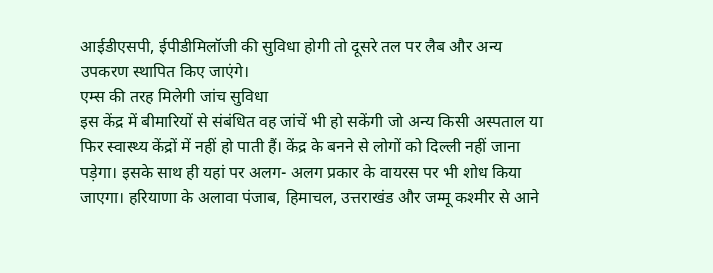आईडीएसपी, ईपीडीमिलॉजी की सुविधा होगी तो दूसरे तल पर लैब और अन्य उपकरण स्थापित किए जाएंगे।
एम्स की तरह मिलेगी जांच सुविधा
इस केंद्र में बीमारियों से संबंधित वह जांचें भी हो सकेंगी जो अन्य किसी अस्पताल या फिर स्वास्थ्य केंद्रों में नहीं हो पाती हैं। केंद्र के बनने से लोगों को दिल्ली नहीं जाना पड़ेगा। इसके साथ ही यहां पर अलग- अलग प्रकार के वायरस पर भी शोध किया जाएगा। हरियाणा के अलावा पंजाब, हिमाचल, उत्तराखंड और जम्मू कश्मीर से आने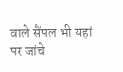वाले सैंपल भी यहां पर जांचे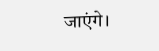जाएंगे।